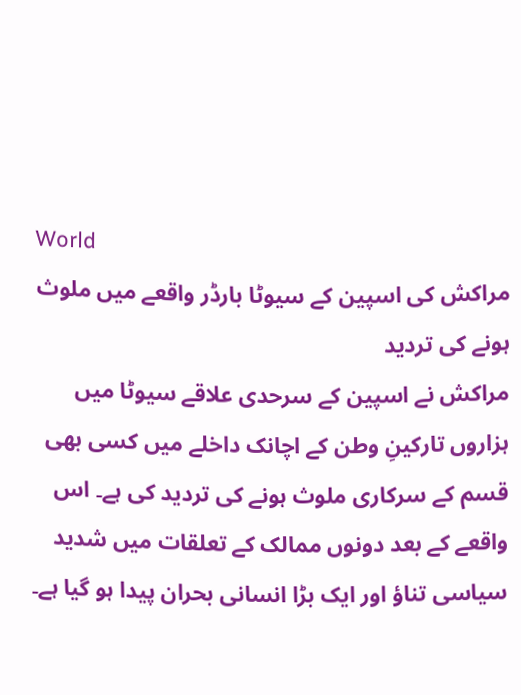World
مراکش کی اسپین کے سیوٹا بارڈر واقعے میں ملوث ہونے کی تردید
مراکش نے اسپین کے سرحدی علاقے سیوٹا میں ہزاروں تارکینِ وطن کے اچانک داخلے میں کسی بھی قسم کے سرکاری ملوث ہونے کی تردید کی ہے۔ اس واقعے کے بعد دونوں ممالک کے تعلقات میں شدید سیاسی تناؤ اور ایک بڑا انسانی بحران پیدا ہو گیا ہے۔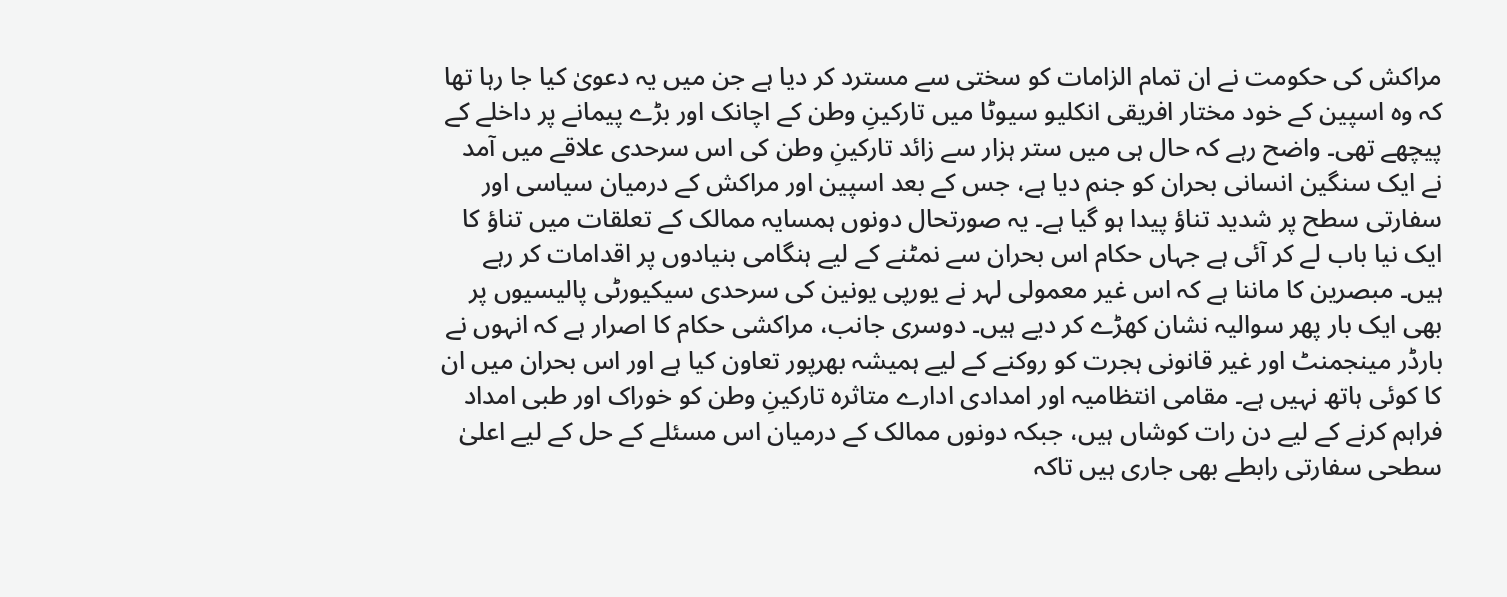مراکش کی حکومت نے ان تمام الزامات کو سختی سے مسترد کر دیا ہے جن میں یہ دعویٰ کیا جا رہا تھا کہ وہ اسپین کے خود مختار افریقی انکلیو سیوٹا میں تارکینِ وطن کے اچانک اور بڑے پیمانے پر داخلے کے پیچھے تھی۔ واضح رہے کہ حال ہی میں ستر ہزار سے زائد تارکینِ وطن کی اس سرحدی علاقے میں آمد نے ایک سنگین انسانی بحران کو جنم دیا ہے، جس کے بعد اسپین اور مراکش کے درمیان سیاسی اور سفارتی سطح پر شدید تناؤ پیدا ہو گیا ہے۔ یہ صورتحال دونوں ہمسایہ ممالک کے تعلقات میں تناؤ کا ایک نیا باب لے کر آئی ہے جہاں حکام اس بحران سے نمٹنے کے لیے ہنگامی بنیادوں پر اقدامات کر رہے ہیں۔ مبصرین کا ماننا ہے کہ اس غیر معمولی لہر نے یورپی یونین کی سرحدی سیکیورٹی پالیسیوں پر بھی ایک بار پھر سوالیہ نشان کھڑے کر دیے ہیں۔ دوسری جانب، مراکشی حکام کا اصرار ہے کہ انہوں نے بارڈر مینجمنٹ اور غیر قانونی ہجرت کو روکنے کے لیے ہمیشہ بھرپور تعاون کیا ہے اور اس بحران میں ان کا کوئی ہاتھ نہیں ہے۔ مقامی انتظامیہ اور امدادی ادارے متاثرہ تارکینِ وطن کو خوراک اور طبی امداد فراہم کرنے کے لیے دن رات کوشاں ہیں، جبکہ دونوں ممالک کے درمیان اس مسئلے کے حل کے لیے اعلیٰ سطحی سفارتی رابطے بھی جاری ہیں تاکہ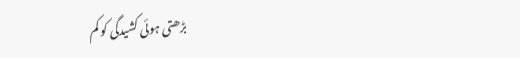بڑھتی ہوئی کشیدگی کو کم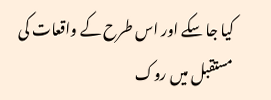کیا جا سکے اور اس طرح کے واقعات کی مستقبل میں روک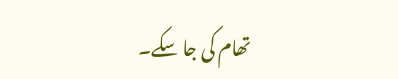تھام کی جا سکے۔